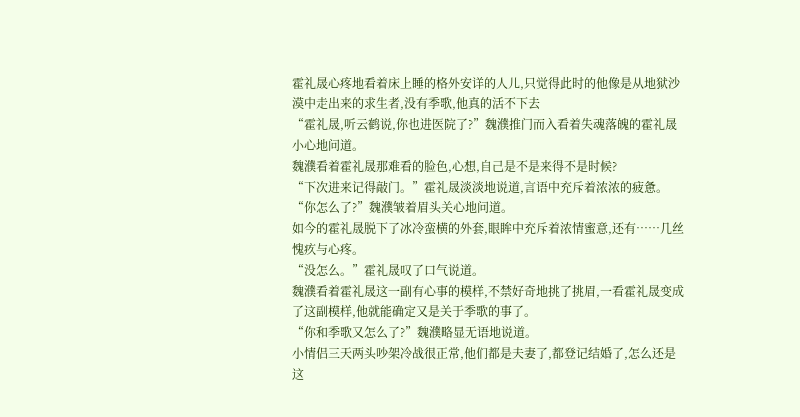霍礼晟心疼地看着床上睡的格外安详的人儿,只觉得此时的他像是从地狱沙漠中走出来的求生者,没有季歌,他真的活不下去
“霍礼晟,听云鹤说,你也进医院了?”魏濮推门而入看着失魂落魄的霍礼晟小心地问道。
魏濮看着霍礼晟那难看的脸色,心想,自己是不是来得不是时候?
“下次进来记得敲门。”霍礼晟淡淡地说道,言语中充斥着浓浓的疲惫。
“你怎么了?”魏濮皱着眉头关心地问道。
如今的霍礼晟脱下了冰冷蛮横的外套,眼眸中充斥着浓情蜜意,还有……几丝愧疚与心疼。
“没怎么。”霍礼晟叹了口气说道。
魏濮看着霍礼晟这一副有心事的模样,不禁好奇地挑了挑眉,一看霍礼晟变成了这副模样,他就能确定又是关于季歌的事了。
“你和季歌又怎么了?”魏濮略显无语地说道。
小情侣三天两头吵架冷战很正常,他们都是夫妻了,都登记结婚了,怎么还是这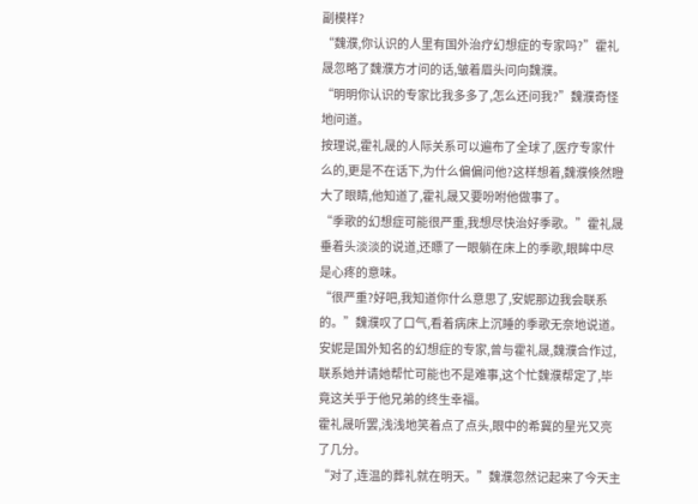副模样?
“魏濮,你认识的人里有国外治疗幻想症的专家吗?”霍礼晟忽略了魏濮方才问的话,皱着眉头问向魏濮。
“明明你认识的专家比我多多了,怎么还问我?”魏濮奇怪地问道。
按理说,霍礼晟的人际关系可以遍布了全球了,医疗专家什么的,更是不在话下,为什么偏偏问他?这样想着,魏濮倏然瞪大了眼睛,他知道了,霍礼晟又要吩咐他做事了。
“季歌的幻想症可能很严重,我想尽快治好季歌。”霍礼晟垂着头淡淡的说道,还瞟了一眼躺在床上的季歌,眼眸中尽是心疼的意味。
“很严重?好吧,我知道你什么意思了,安妮那边我会联系的。”魏濮叹了口气,看着病床上沉睡的季歌无奈地说道。
安妮是国外知名的幻想症的专家,曾与霍礼晟,魏濮合作过,联系她并请她帮忙可能也不是难事,这个忙魏濮帮定了,毕竟这关乎于他兄弟的终生幸福。
霍礼晟听罢,浅浅地笑着点了点头,眼中的希冀的星光又亮了几分。
“对了,连温的葬礼就在明天。”魏濮忽然记起来了今天主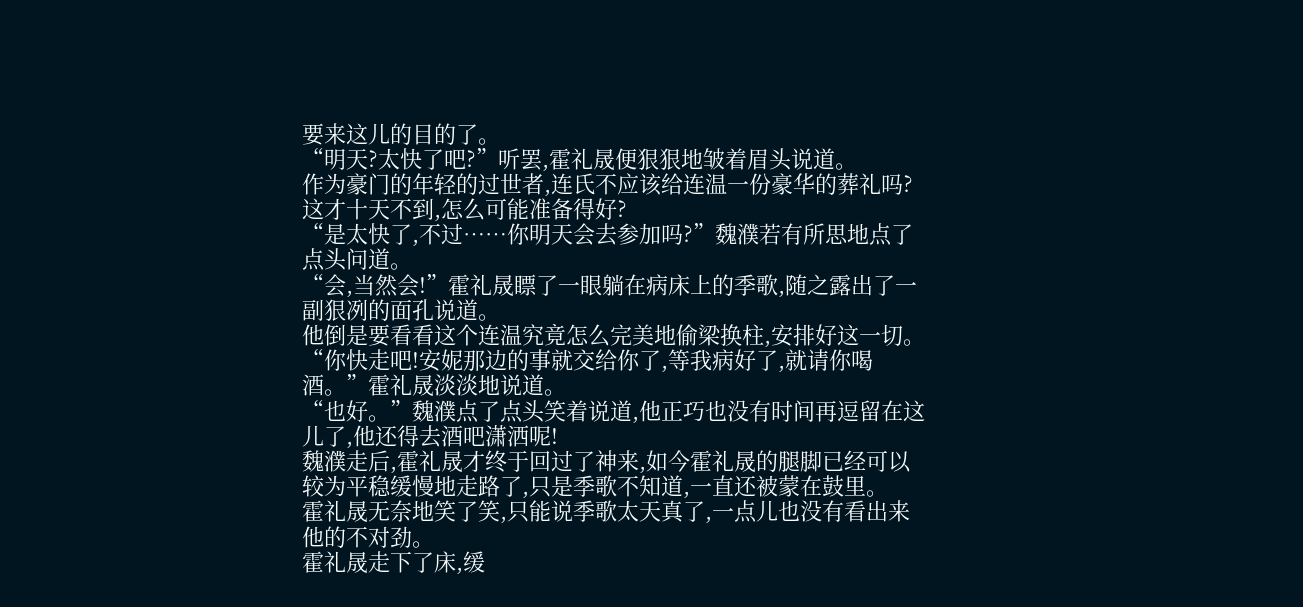要来这儿的目的了。
“明天?太快了吧?”听罢,霍礼晟便狠狠地皱着眉头说道。
作为豪门的年轻的过世者,连氏不应该给连温一份豪华的葬礼吗?这才十天不到,怎么可能准备得好?
“是太快了,不过……你明天会去参加吗?”魏濮若有所思地点了点头问道。
“会,当然会!”霍礼晟瞟了一眼躺在病床上的季歌,随之露出了一副狠冽的面孔说道。
他倒是要看看这个连温究竟怎么完美地偷梁换柱,安排好这一切。
“你快走吧!安妮那边的事就交给你了,等我病好了,就请你喝酒。”霍礼晟淡淡地说道。
“也好。”魏濮点了点头笑着说道,他正巧也没有时间再逗留在这儿了,他还得去酒吧潇洒呢!
魏濮走后,霍礼晟才终于回过了神来,如今霍礼晟的腿脚已经可以较为平稳缓慢地走路了,只是季歌不知道,一直还被蒙在鼓里。
霍礼晟无奈地笑了笑,只能说季歌太天真了,一点儿也没有看出来他的不对劲。
霍礼晟走下了床,缓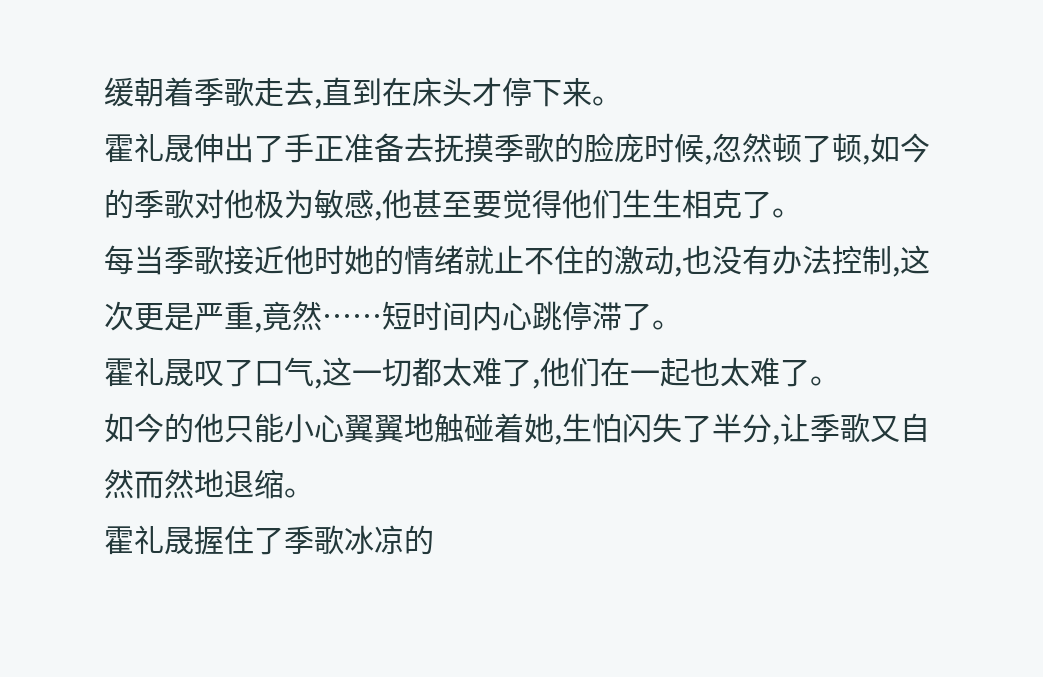缓朝着季歌走去,直到在床头才停下来。
霍礼晟伸出了手正准备去抚摸季歌的脸庞时候,忽然顿了顿,如今的季歌对他极为敏感,他甚至要觉得他们生生相克了。
每当季歌接近他时她的情绪就止不住的激动,也没有办法控制,这次更是严重,竟然……短时间内心跳停滞了。
霍礼晟叹了口气,这一切都太难了,他们在一起也太难了。
如今的他只能小心翼翼地触碰着她,生怕闪失了半分,让季歌又自然而然地退缩。
霍礼晟握住了季歌冰凉的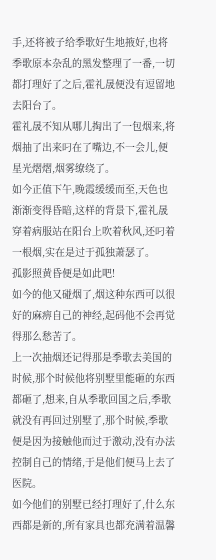手,还将被子给季歌好生地掖好,也将季歌原本杂乱的黑发整理了一番,一切都打理好了之后,霍礼晟便没有逗留地去阳台了。
霍礼晟不知从哪儿掏出了一包烟来,将烟抽了出来叼在了嘴边,不一会儿,便星光熠熠,烟雾缭绕了。
如今正值下午,晚霞缓缓而至,天色也渐渐变得昏暗,这样的背景下,霍礼晟穿着病服站在阳台上吹着秋风,还叼着一根烟,实在是过于孤独萧瑟了。
孤影照黄昏便是如此吧!
如今的他又碰烟了,烟这种东西可以很好的麻痹自己的神经,起码他不会再觉得那么愁苦了。
上一次抽烟还记得那是季歌去美国的时候,那个时候他将别墅里能砸的东西都砸了,想来,自从季歌回国之后,季歌就没有再回过别墅了,那个时候,季歌便是因为接触他而过于激动,没有办法控制自己的情绪,于是他们便马上去了医院。
如今他们的别墅已经打理好了,什么东西都是新的,所有家具也都充满着温馨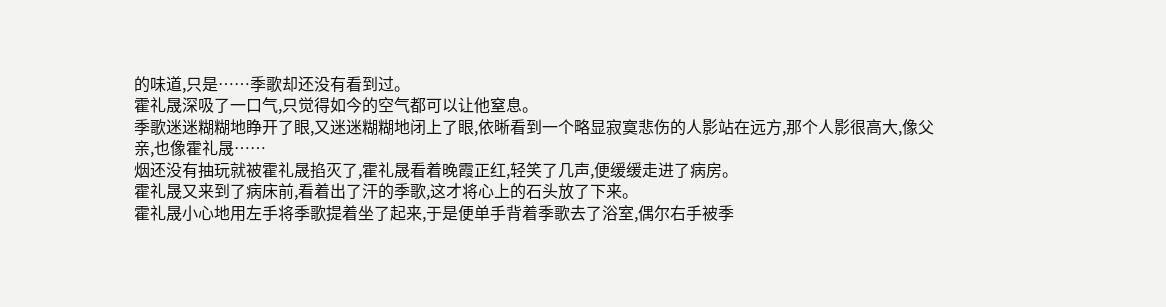的味道,只是……季歌却还没有看到过。
霍礼晟深吸了一口气,只觉得如今的空气都可以让他窒息。
季歌迷迷糊糊地睁开了眼,又迷迷糊糊地闭上了眼,依晰看到一个略显寂寞悲伤的人影站在远方,那个人影很高大,像父亲,也像霍礼晟……
烟还没有抽玩就被霍礼晟掐灭了,霍礼晟看着晚霞正红,轻笑了几声,便缓缓走进了病房。
霍礼晟又来到了病床前,看着出了汗的季歌,这才将心上的石头放了下来。
霍礼晟小心地用左手将季歌提着坐了起来,于是便单手背着季歌去了浴室,偶尔右手被季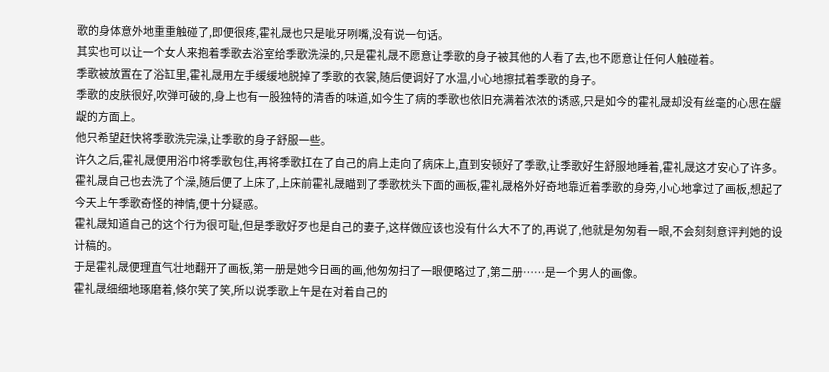歌的身体意外地重重触碰了,即便很疼,霍礼晟也只是呲牙咧嘴,没有说一句话。
其实也可以让一个女人来抱着季歌去浴室给季歌洗澡的,只是霍礼晟不愿意让季歌的身子被其他的人看了去,也不愿意让任何人触碰着。
季歌被放置在了浴缸里,霍礼晟用左手缓缓地脱掉了季歌的衣裳,随后便调好了水温,小心地擦拭着季歌的身子。
季歌的皮肤很好,吹弹可破的,身上也有一股独特的清香的味道,如今生了病的季歌也依旧充满着浓浓的诱惑,只是如今的霍礼晟却没有丝毫的心思在龌龊的方面上。
他只希望赶快将季歌洗完澡,让季歌的身子舒服一些。
许久之后,霍礼晟便用浴巾将季歌包住,再将季歌扛在了自己的肩上走向了病床上,直到安顿好了季歌,让季歌好生舒服地睡着,霍礼晟这才安心了许多。
霍礼晟自己也去洗了个澡,随后便了上床了,上床前霍礼晟瞄到了季歌枕头下面的画板,霍礼晟格外好奇地靠近着季歌的身旁,小心地拿过了画板,想起了今天上午季歌奇怪的神情,便十分疑惑。
霍礼晟知道自己的这个行为很可耻,但是季歌好歹也是自己的妻子,这样做应该也没有什么大不了的,再说了,他就是匆匆看一眼,不会刻刻意评判她的设计稿的。
于是霍礼晟便理直气壮地翻开了画板,第一册是她今日画的画,他匆匆扫了一眼便略过了,第二册……是一个男人的画像。
霍礼晟细细地琢磨着,倏尔笑了笑,所以说季歌上午是在对着自己的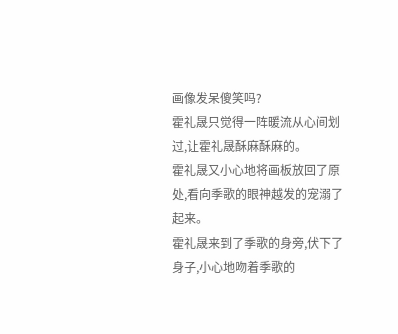画像发呆傻笑吗?
霍礼晟只觉得一阵暖流从心间划过,让霍礼晟酥麻酥麻的。
霍礼晟又小心地将画板放回了原处,看向季歌的眼神越发的宠溺了起来。
霍礼晟来到了季歌的身旁,伏下了身子,小心地吻着季歌的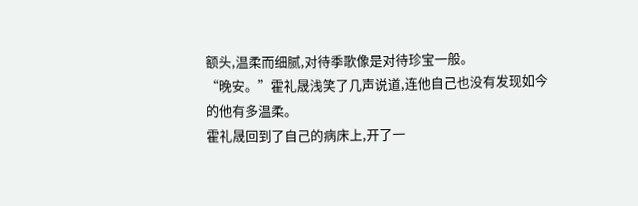额头,温柔而细腻,对待季歌像是对待珍宝一般。
“晚安。”霍礼晟浅笑了几声说道,连他自己也没有发现如今的他有多温柔。
霍礼晟回到了自己的病床上,开了一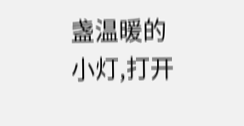盏温暖的小灯,打开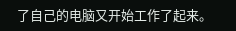了自己的电脑又开始工作了起来。